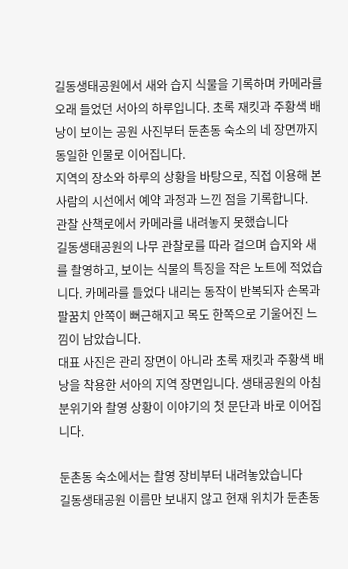길동생태공원에서 새와 습지 식물을 기록하며 카메라를 오래 들었던 서아의 하루입니다. 초록 재킷과 주황색 배낭이 보이는 공원 사진부터 둔촌동 숙소의 네 장면까지 동일한 인물로 이어집니다.
지역의 장소와 하루의 상황을 바탕으로, 직접 이용해 본 사람의 시선에서 예약 과정과 느낀 점을 기록합니다.
관찰 산책로에서 카메라를 내려놓지 못했습니다
길동생태공원의 나무 관찰로를 따라 걸으며 습지와 새를 촬영하고, 보이는 식물의 특징을 작은 노트에 적었습니다. 카메라를 들었다 내리는 동작이 반복되자 손목과 팔꿈치 안쪽이 뻐근해지고 목도 한쪽으로 기울어진 느낌이 남았습니다.
대표 사진은 관리 장면이 아니라 초록 재킷과 주황색 배낭을 착용한 서아의 지역 장면입니다. 생태공원의 아침 분위기와 촬영 상황이 이야기의 첫 문단과 바로 이어집니다.

둔촌동 숙소에서는 촬영 장비부터 내려놓았습니다
길동생태공원 이름만 보내지 않고 현재 위치가 둔촌동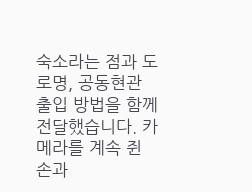숙소라는 점과 도로명, 공동현관 출입 방법을 함께 전달했습니다. 카메라를 계속 쥔 손과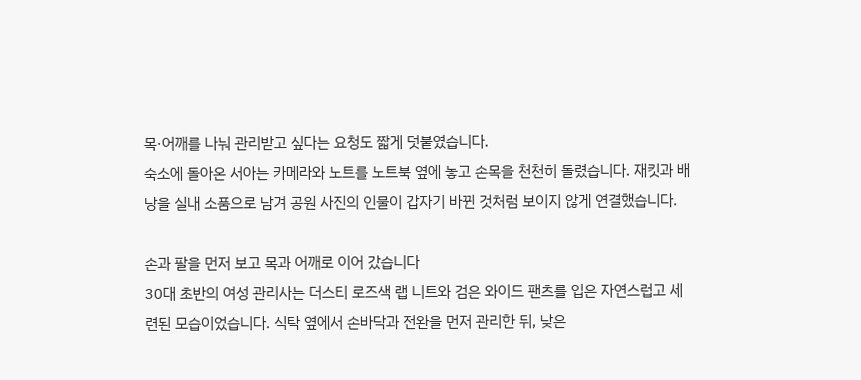목·어깨를 나눠 관리받고 싶다는 요청도 짧게 덧붙였습니다.
숙소에 돌아온 서아는 카메라와 노트를 노트북 옆에 놓고 손목을 천천히 돌렸습니다. 재킷과 배낭을 실내 소품으로 남겨 공원 사진의 인물이 갑자기 바뀐 것처럼 보이지 않게 연결했습니다.

손과 팔을 먼저 보고 목과 어깨로 이어 갔습니다
30대 초반의 여성 관리사는 더스티 로즈색 랩 니트와 검은 와이드 팬츠를 입은 자연스럽고 세련된 모습이었습니다. 식탁 옆에서 손바닥과 전완을 먼저 관리한 뒤, 낮은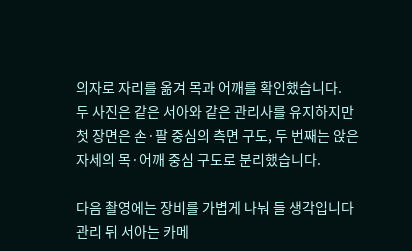의자로 자리를 옮겨 목과 어깨를 확인했습니다.
두 사진은 같은 서아와 같은 관리사를 유지하지만 첫 장면은 손·팔 중심의 측면 구도, 두 번째는 앉은 자세의 목·어깨 중심 구도로 분리했습니다.

다음 촬영에는 장비를 가볍게 나눠 들 생각입니다
관리 뒤 서아는 카메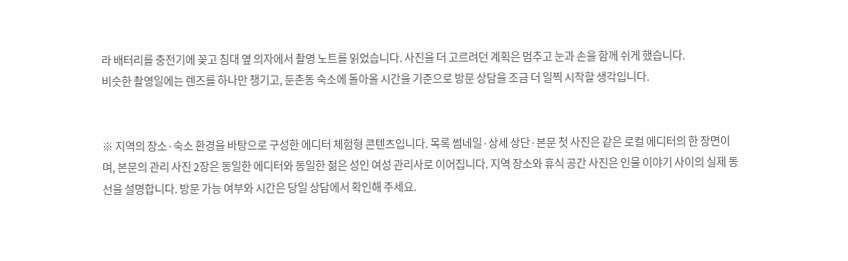라 배터리를 충전기에 꽂고 침대 옆 의자에서 촬영 노트를 읽었습니다. 사진을 더 고르려던 계획은 멈추고 눈과 손을 함께 쉬게 했습니다.
비슷한 촬영일에는 렌즈를 하나만 챙기고, 둔촌동 숙소에 돌아올 시간을 기준으로 방문 상담을 조금 더 일찍 시작할 생각입니다.


※ 지역의 장소·숙소 환경을 바탕으로 구성한 에디터 체험형 콘텐츠입니다. 목록 썸네일·상세 상단·본문 첫 사진은 같은 로컬 에디터의 한 장면이며, 본문의 관리 사진 2장은 동일한 에디터와 동일한 젊은 성인 여성 관리사로 이어집니다. 지역 장소와 휴식 공간 사진은 인물 이야기 사이의 실제 동선을 설명합니다. 방문 가능 여부와 시간은 당일 상담에서 확인해 주세요.